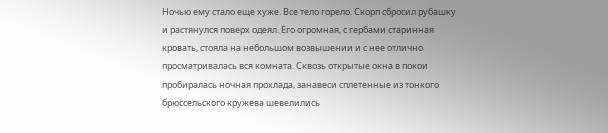Ночью ему стало еще хуже. Все тело горело. Скорп сбросил рубашку и растянулся поверх одеял. Его огромная, с гербами старинная кровать, стояла на небольшом возвышении и с нее отлично просматривалась вся комната. Сквозь открытые окна в покои пробиралась ночная прохлада, занавеси сплетенные из тонкого брюссельского кружева шевелились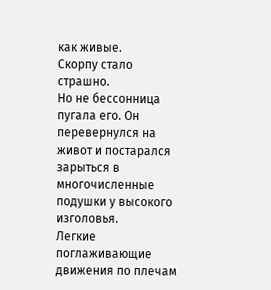как живые.
Скорпу стало страшно.
Но не бессонница пугала его. Он перевернулся на живот и постарался зарыться в многочисленные подушки у высокого изголовья.
Легкие поглаживающие движения по плечам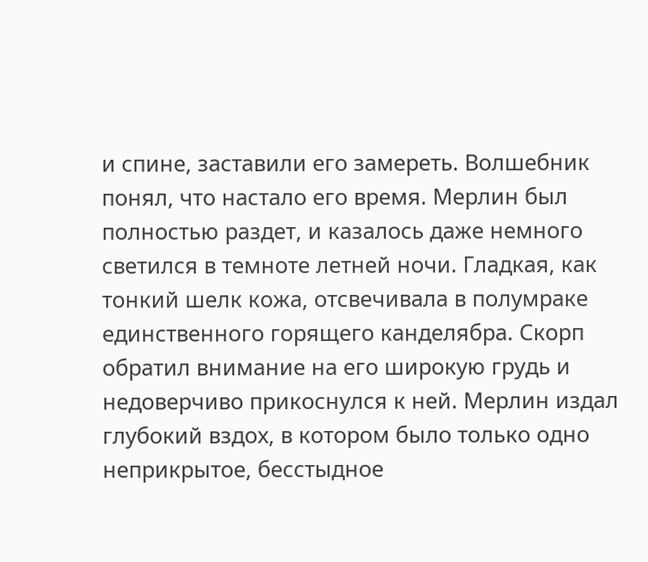и спине, заставили его замереть. Волшебник понял, что настало его время. Мерлин был полностью раздет, и казалось даже немного светился в темноте летней ночи. Гладкая, как тонкий шелк кожа, отсвечивала в полумраке единственного горящего канделябра. Скорп обратил внимание на его широкую грудь и недоверчиво прикоснулся к ней. Мерлин издал глубокий вздох, в котором было только одно неприкрытое, бесстыдное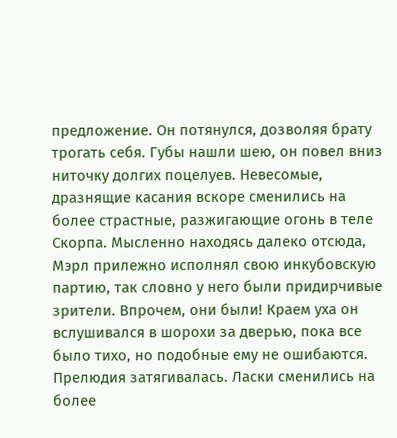предложение. Он потянулся, дозволяя брату трогать себя. Губы нашли шею, он повел вниз ниточку долгих поцелуев. Невесомые, дразнящие касания вскоре сменились на более страстные, разжигающие огонь в теле Скорпа. Мысленно находясь далеко отсюда, Мэрл прилежно исполнял свою инкубовскую партию, так словно у него были придирчивые зрители. Впрочем, они были! Краем уха он вслушивался в шорохи за дверью, пока все было тихо, но подобные ему не ошибаются. Прелюдия затягивалась. Ласки сменились на более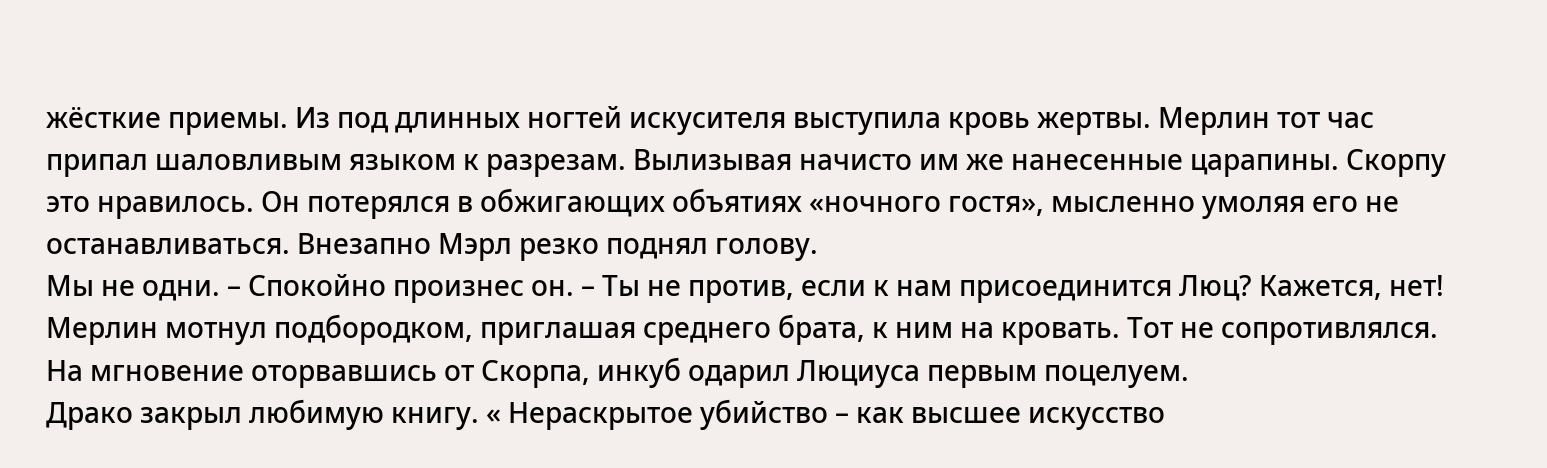жёсткие приемы. Из под длинных ногтей искусителя выступила кровь жертвы. Мерлин тот час припал шаловливым языком к разрезам. Вылизывая начисто им же нанесенные царапины. Скорпу это нравилось. Он потерялся в обжигающих объятиях «ночного гостя», мысленно умоляя его не останавливаться. Внезапно Мэрл резко поднял голову.
Мы не одни. – Спокойно произнес он. – Ты не против, если к нам присоединится Люц? Кажется, нет!
Мерлин мотнул подбородком, приглашая среднего брата, к ним на кровать. Тот не сопротивлялся. На мгновение оторвавшись от Скорпа, инкуб одарил Люциуса первым поцелуем.
Драко закрыл любимую книгу. « Нераскрытое убийство – как высшее искусство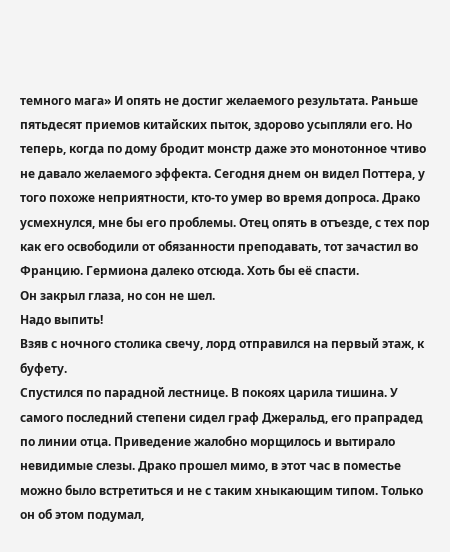темного мага» И опять не достиг желаемого результата. Раньше пятьдесят приемов китайских пыток, здорово усыпляли его. Но теперь, когда по дому бродит монстр даже это монотонное чтиво не давало желаемого эффекта. Сегодня днем он видел Поттера, у того похоже неприятности, кто-то умер во время допроса. Драко усмехнулся, мне бы его проблемы. Отец опять в отъезде, с тех пор как его освободили от обязанности преподавать, тот зачастил во Францию. Гермиона далеко отсюда. Хоть бы её спасти.
Он закрыл глаза, но сон не шел.
Надо выпить!
Взяв с ночного столика свечу, лорд отправился на первый этаж, к буфету.
Спустился по парадной лестнице. В покоях царила тишина. У самого последний степени сидел граф Джеральд, его прапрадед по линии отца. Приведение жалобно морщилось и вытирало невидимые слезы. Драко прошел мимо, в этот час в поместье можно было встретиться и не с таким хныкающим типом. Только он об этом подумал,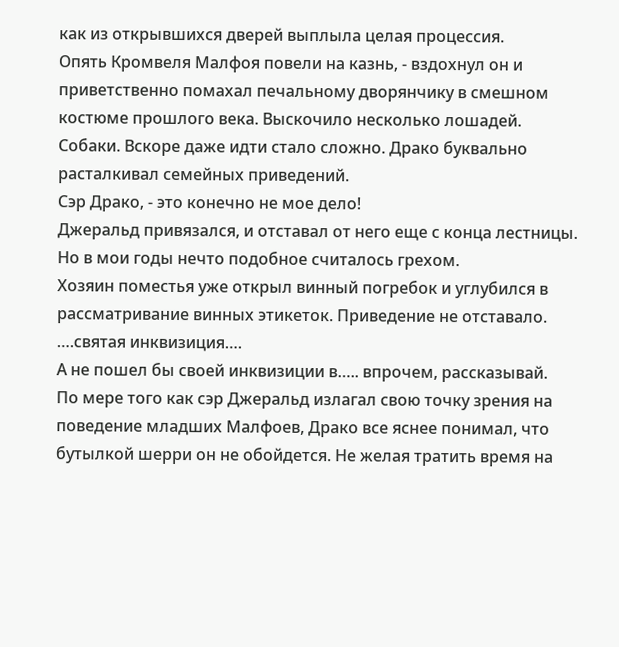как из открывшихся дверей выплыла целая процессия.
Опять Кромвеля Малфоя повели на казнь, - вздохнул он и приветственно помахал печальному дворянчику в смешном костюме прошлого века. Выскочило несколько лошадей. Собаки. Вскоре даже идти стало сложно. Драко буквально расталкивал семейных приведений.
Сэр Драко, - это конечно не мое дело!
Джеральд привязался, и отставал от него еще с конца лестницы.
Но в мои годы нечто подобное считалось грехом.
Хозяин поместья уже открыл винный погребок и углубился в рассматривание винных этикеток. Приведение не отставало.
….святая инквизиция….
А не пошел бы своей инквизиции в….. впрочем, рассказывай.
По мере того как сэр Джеральд излагал свою точку зрения на поведение младших Малфоев, Драко все яснее понимал, что бутылкой шерри он не обойдется. Не желая тратить время на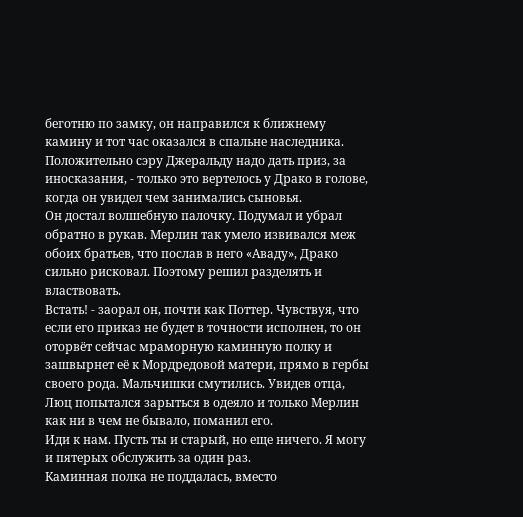беготню по замку, он направился к ближнему камину и тот час оказался в спальне наследника.
Положительно сэру Джеральду надо дать приз, за иносказания, - только это вертелось у Драко в голове, когда он увидел чем занимались сыновья.
Он достал волшебную палочку. Подумал и убрал обратно в рукав. Мерлин так умело извивался меж обоих братьев, что послав в него «Аваду», Драко сильно рисковал. Поэтому решил разделять и властвовать.
Встать! - заорал он, почти как Поттер. Чувствуя, что если его приказ не будет в точности исполнен, то он оторвёт сейчас мраморную каминную полку и зашвырнет её к Мордредовой матери, прямо в гербы своего рода. Мальчишки смутились. Увидев отца, Люц попытался зарыться в одеяло и только Мерлин как ни в чем не бывало, поманил его.
Иди к нам. Пусть ты и старый, но еще ничего. Я могу и пятерых обслужить за один раз.
Каминная полка не поддалась, вместо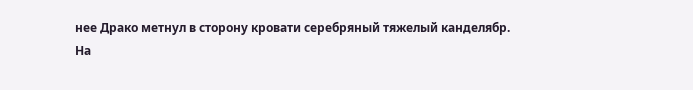нее Драко метнул в сторону кровати серебряный тяжелый канделябр.
На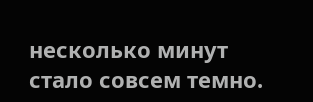несколько минут стало совсем темно.